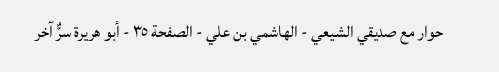حوار مع صديقي الشيعي - الهاشمي بن علي - الصفحة ٣٥ - أبو هريرة سرٌّ آخر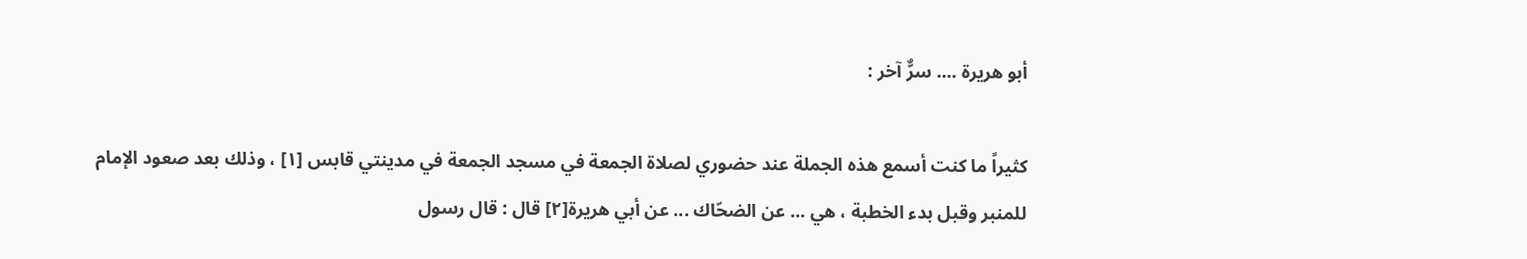أبو هريرة .... سرٌّ آخر :

كثيراً ما كنت أسمع هذه الجملة عند حضوري لصلاة الجمعة في مسجد الجمعة في مدينتي قابس [١] ، وذلك بعد صعود الإمام للمنبر وقبل بدء الخطبة ، هي ... عن الضحّاك ... عن أبي هريرة[٢] قال : قال رسول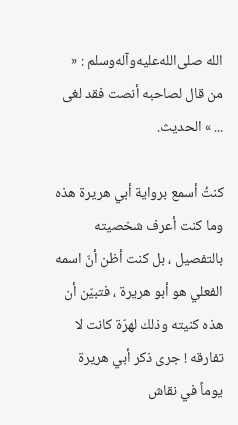الله صلى‌الله‌عليه‌وآله‌وسلم : « من قال لصاحبه أنصت فقد لغى ... » الحديث.

كنتُ أسمع برواية أبي هريرة هذه وما كنت أعرف شخصيته بالتفصيل ، بل كنت أظن أنّ اسمه الفعلي هو أبو هريرة ، فتبيّن أن هذه كنيته وذلك لهرّة كانت لا تفارقه ! جرى ذكر أبي هريرة يوماً في نقاش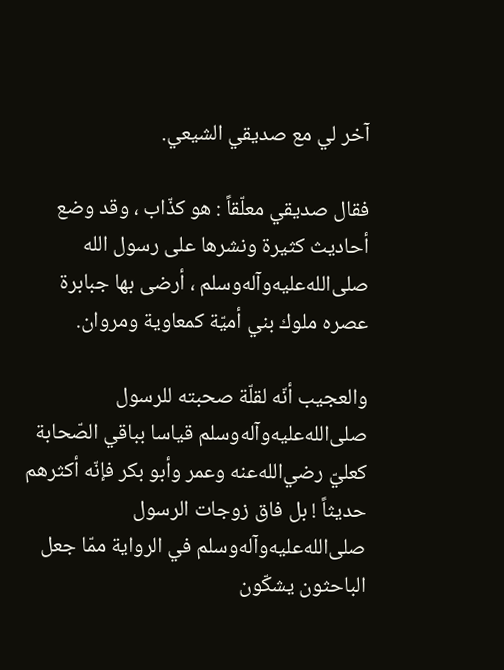آخر لي مع صديقي الشيعي.

فقال صديقي معلّقاً : هو كذّاب ، وقد وضع أحاديث كثيرة ونشرها على رسول الله صلى‌الله‌عليه‌وآله‌وسلم ، أرضى بها جبابرة عصره ملوك بني أميّة كمعاوية ومروان.

والعجيب أنّه لقلّة صحبته للرسول صلى‌الله‌عليه‌وآله‌وسلم قياسا بباقي الصّحابة كعليّ رضي‌الله‌عنه وعمر وأبو بكر فإنّه أكثرهم حديثاً ! بل فاق زوجات الرسول صلى‌الله‌عليه‌وآله‌وسلم في الرواية ممّا جعل الباحثون يشكّون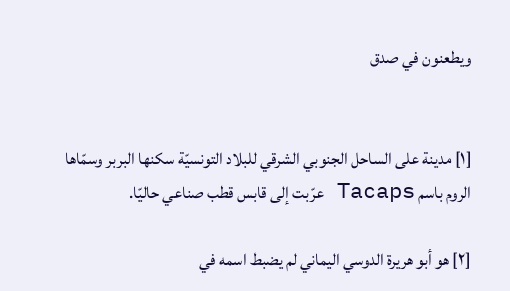ويطعنون في صدق


[١] مدينة على الساحل الجنوبي الشرقي للبلاد التونسيّة سكنها البربر وسمّاها الروم باسم Tacaps عرّبت إلى قابس قطب صناعي حاليّا.

[٢] هو أبو هريرة الدوسي اليماني لم يضبط اسمه في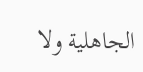الجاهلية ولا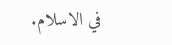في الاسلام.